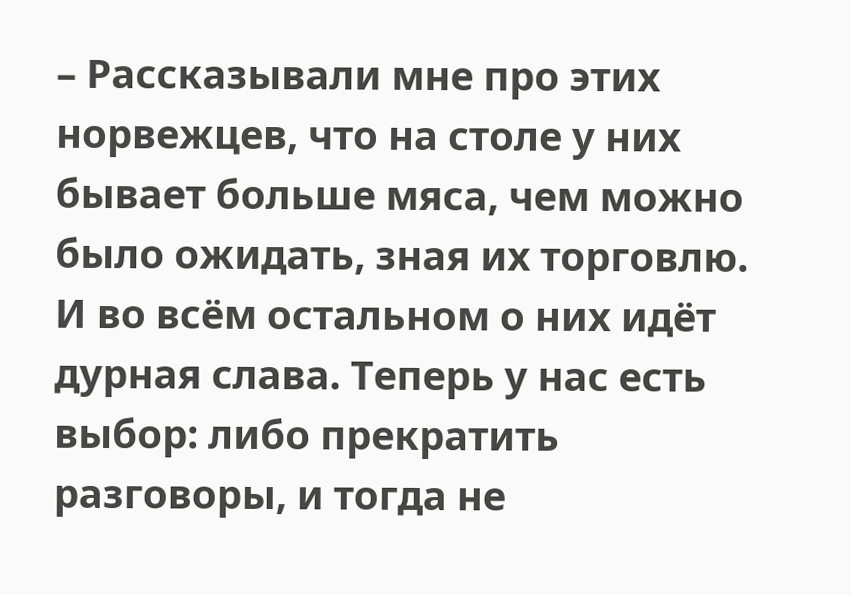– Рассказывали мне про этих норвежцев, что на столе у них бывает больше мяса, чем можно было ожидать, зная их торговлю. И во всём остальном о них идёт дурная слава. Теперь у нас есть выбор: либо прекратить разговоры, и тогда не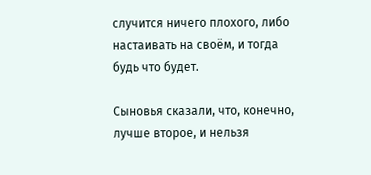случится ничего плохого, либо настаивать на своём, и тогда будь что будет.

Сыновья сказали, что, конечно, лучше второе, и нельзя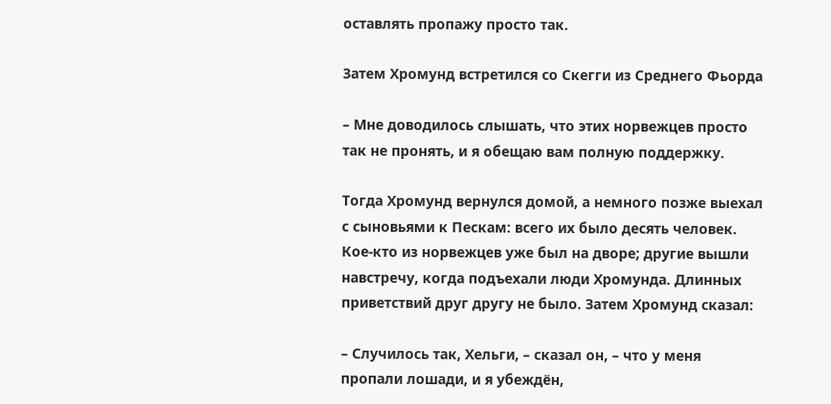оставлять пропажу просто так.

Затем Хромунд встретился со Скегги из Среднего Фьорда

– Мне доводилось слышать, что этих норвежцев просто так не пронять, и я обещаю вам полную поддержку.

Тогда Хромунд вернулся домой, а немного позже выехал с сыновьями к Пескам: всего их было десять человек. Кое-кто из норвежцев уже был на дворе; другие вышли навстречу, когда подъехали люди Хромунда. Длинных приветствий друг другу не было. Затем Хромунд сказал:

– Случилось так, Хельги, – сказал он, – что у меня пропали лошади, и я убеждён,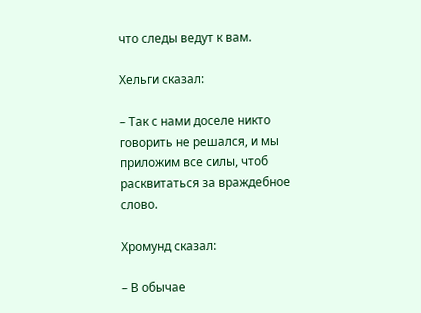что следы ведут к вам.

Хельги сказал:

– Так с нами доселе никто говорить не решался, и мы приложим все силы, чтоб расквитаться за враждебное слово.

Хромунд сказал:

– В обычае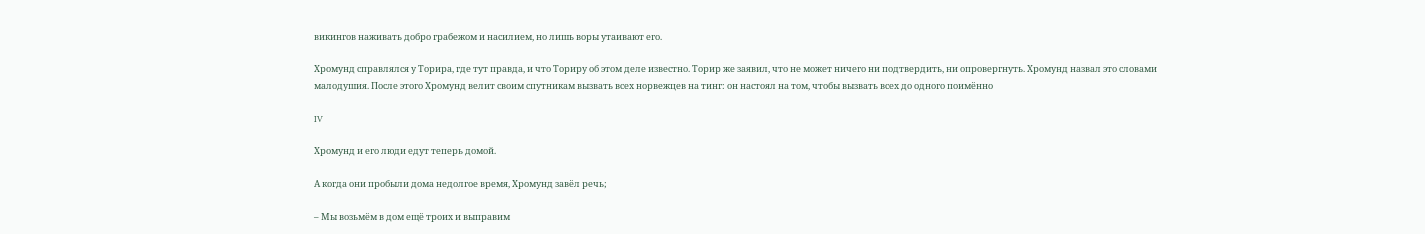викингов наживать добро грабежом и насилием, но лишь воры утаивают его.

Хромунд справлялся у Торира, где тут правда, и что Ториру об этом деле известно. Торир же заявил, что не может ничего ни подтвердить, ни опровергнуть. Хромунд назвал это словами малодушия. После этого Хромунд велит своим спутникам вызвать всех норвежцев на тинг: он настоял на том, чтобы вызвать всех до одного поимённо

IV

Хромунд и его люди едут теперь домой.

А когда они пробыли дома недолгое время, Хромунд завёл речь;

– Мы возьмём в дом ещё троих и выправим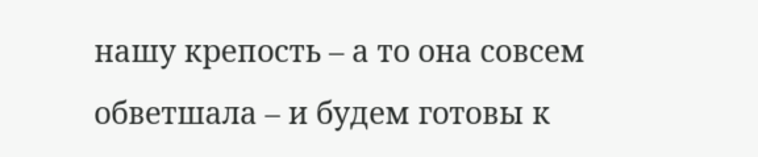нашу крепость – а то она совсем обветшала – и будем готовы к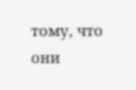тому, что они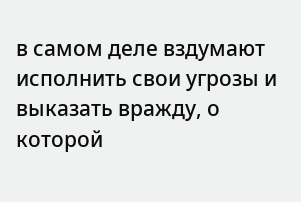в самом деле вздумают исполнить свои угрозы и выказать вражду, о которой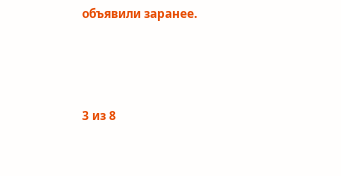объявили заранее.



3 из 8